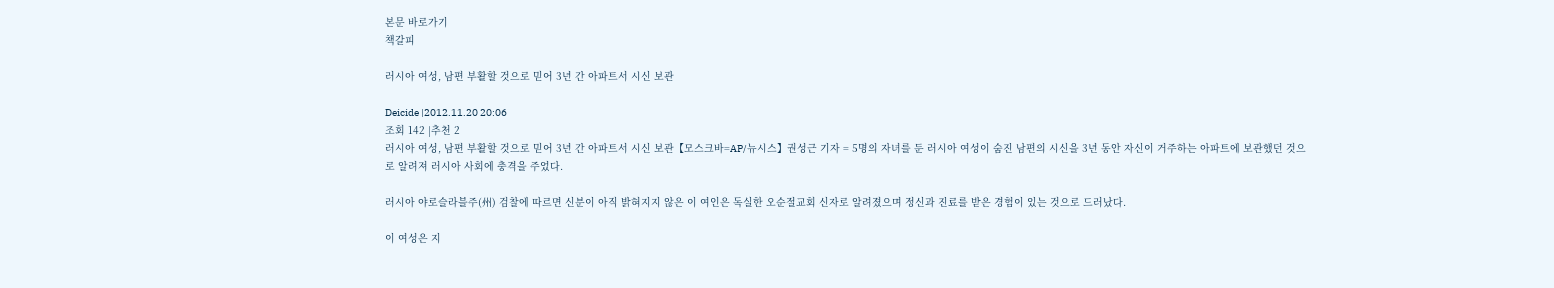본문 바로가기
책갈피

러시아 여성, 남편 부활할 것으로 믿어 3년 간 아파트서 시신 보관

Deicide |2012.11.20 20:06
조회 142 |추천 2
러시아 여성, 남편 부활할 것으로 믿어 3년 간 아파트서 시신 보관【모스크바=AP/뉴시스】권성근 기자 = 5명의 자녀를 둔 러시아 여성이 숨진 남편의 시신을 3년 동안 자신이 거주하는 아파트에 보관했던 것으로 알려져 러시아 사회에 충격을 주었다.

러시아 야로슬라블주(州) 검찰에 따르면 신분이 아직 밝혀지지 않은 이 여인은 독실한 오순절교회 신자로 알려졌으며 정신과 진료를 받은 경험이 있는 것으로 드러났다.

이 여성은 지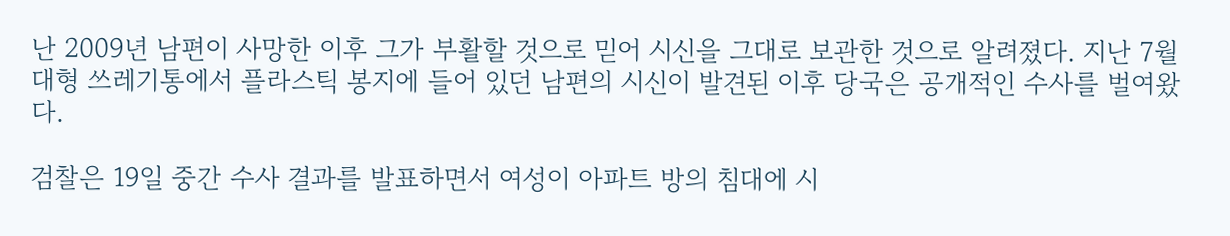난 2009년 남편이 사망한 이후 그가 부활할 것으로 믿어 시신을 그대로 보관한 것으로 알려졌다. 지난 7월 대형 쓰레기통에서 플라스틱 봉지에 들어 있던 남편의 시신이 발견된 이후 당국은 공개적인 수사를 벌여왔다.

검찰은 19일 중간 수사 결과를 발표하면서 여성이 아파트 방의 침대에 시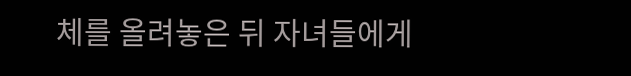체를 올려놓은 뒤 자녀들에게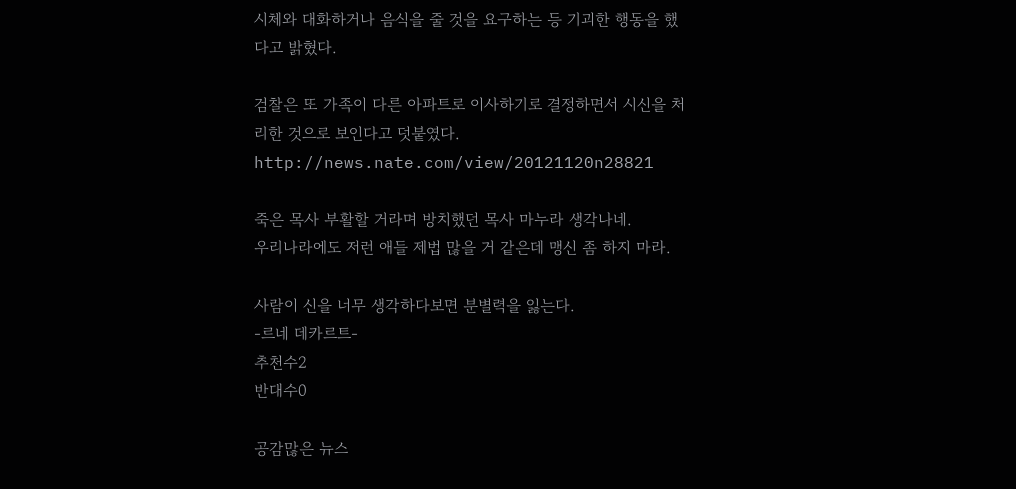시체와 대화하거나 음식을 줄 것을 요구하는 등 기괴한 행동을 했다고 밝혔다.

검찰은 또 가족이 다른 아파트로 이사하기로 결정하면서 시신을 처리한 것으로 보인다고 덧붙였다.
http://news.nate.com/view/20121120n28821

죽은 목사 부활할 거라며 방치했던 목사 마누라 생각나네.
우리나라에도 저런 애들 제법 많을 거 같은데 맹신 좀 하지 마라.

사람이 신을 너무 생각하다보면 분별력을 잃는다.
-르네 데카르트-
추천수2
반대수0

공감많은 뉴스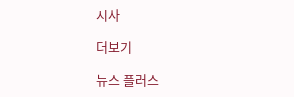시사

더보기

뉴스 플러스